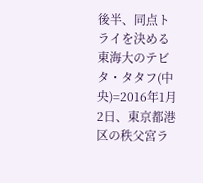後半、同点トライを決める東海大のテビタ・タタフ(中央)=2016年1月2日、東京都港区の秩父宮ラ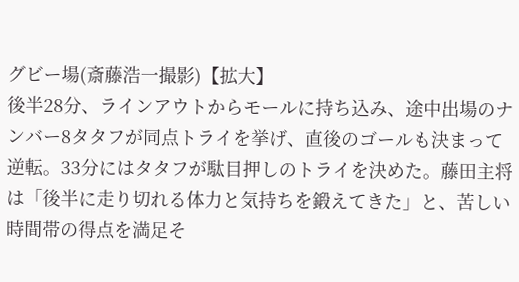グビー場(斎藤浩一撮影)【拡大】
後半28分、ラインアウトからモールに持ち込み、途中出場のナンバー8タタフが同点トライを挙げ、直後のゴールも決まって逆転。33分にはタタフが駄目押しのトライを決めた。藤田主将は「後半に走り切れる体力と気持ちを鍛えてきた」と、苦しい時間帯の得点を満足そ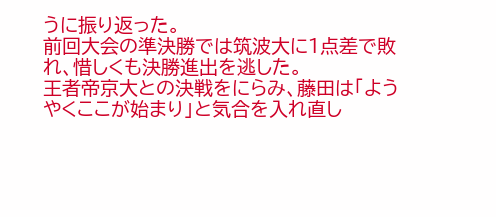うに振り返った。
前回大会の準決勝では筑波大に1点差で敗れ、惜しくも決勝進出を逃した。
王者帝京大との決戦をにらみ、藤田は「ようやくここが始まり」と気合を入れ直し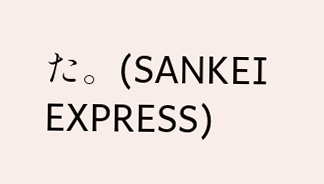た。(SANKEI EXPRESS)